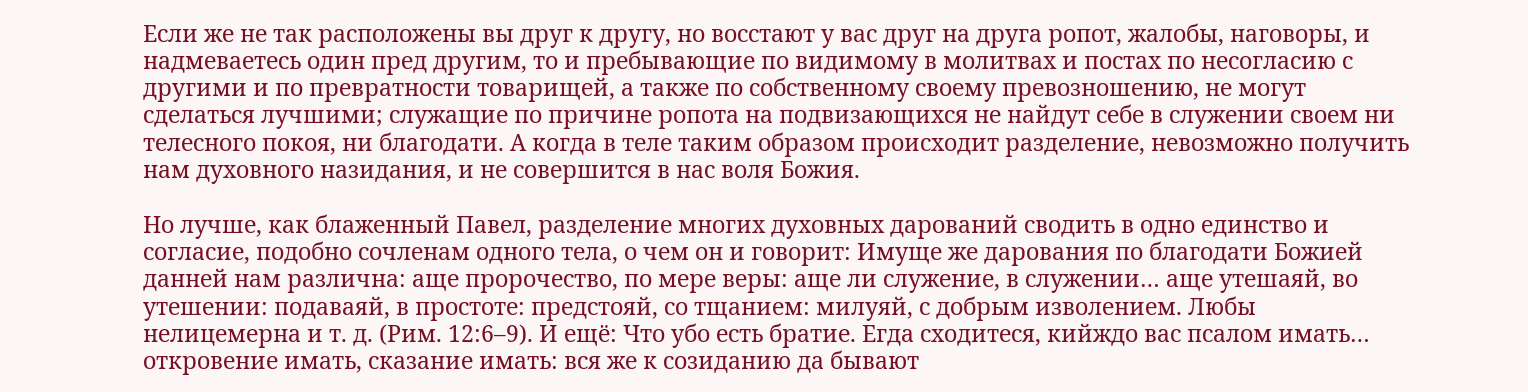Если же не так расположены вы друг к другу, но восстают у вас друг на друга ропот, жалобы, наговоры, и надмеваетесь один пред другим, то и пребывающие по видимому в молитвах и постах по несогласию с другими и по превратности товарищей, а также по собственному своему превозношению, не могут сделаться лучшими; служащие по причине ропота на подвизающихся не найдут себе в служении своем ни телесного покоя, ни благодати. А когда в теле таким образом происходит разделение, невозможно получить нам духовного назидания, и не совершится в нас воля Божия.

Но лучше, как блаженный Павел, разделение многих духовных дарований сводить в одно единство и согласие, подобно сочленам одного тела, о чем он и говорит: Имуще же дарования по благодати Божией данней нам различна: аще пророчество, по мере веры: аще ли служение, в служении… аще утешаяй, во утешении: подаваяй, в простоте: предстояй, со тщанием: милуяй, с добрым изволением. Любы нелицемерна и т. д. (Рим. 12:6–9). И ещё: Что убо есть братие. Егда сходитеся, кийждо вас псалом имать… откровение имать, сказание имать: вся же к созиданию да бывают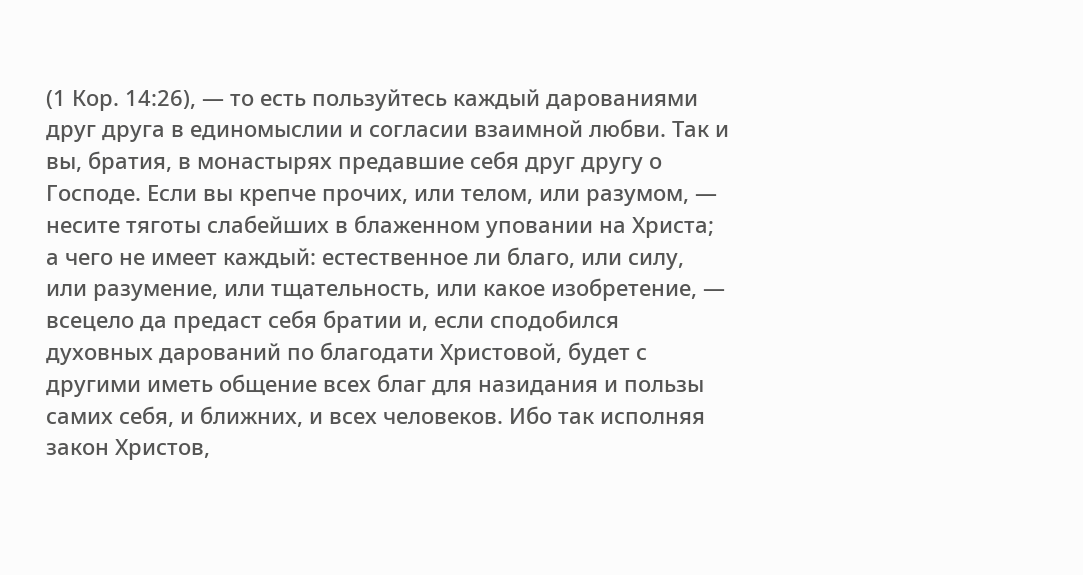(1 Кор. 14:26), — то есть пользуйтесь каждый дарованиями друг друга в единомыслии и согласии взаимной любви. Так и вы, братия, в монастырях предавшие себя друг другу о Господе. Если вы крепче прочих, или телом, или разумом, — несите тяготы слабейших в блаженном уповании на Христа; а чего не имеет каждый: естественное ли благо, или силу, или разумение, или тщательность, или какое изобретение, — всецело да предаст себя братии и, если сподобился духовных дарований по благодати Христовой, будет с другими иметь общение всех благ для назидания и пользы самих себя, и ближних, и всех человеков. Ибо так исполняя закон Христов,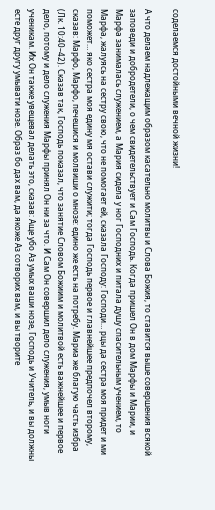соделаемся достойными вечной жизни!

А что делаем надлежащим образом касательно молитвы и Слова Божия, то ставится выше совершения всякой заповеди и добродетели, о чем свидетельствует и Сам Господь. Когда пришел Он в дом Марфы и Марии, и Марфа занималась служением, а Мария сидела у ног Господних и питала душу спасительным учением, то Марфа, жалуясь на сестру свою, что не помогает ей, сказала Господу: Господи… рцы да сестра моя придет и ми поможет… яко сестра моя едину мя остави служити; тогда Господь первое и главнейшее предпочел второму, сказав: Марфо, Марфо, печешися и молвиши о мнозе: едино же есть на потребу. Мариа же благую часть избра (Лк. 10:40–42). Сказав так, Господь показал, что занятие Словом Божиим и молитвой есть важнейшее и первое дело, потому и дело служения Марфы принял Он ни за что. И Сам Он совершил дело служения, умыв ноги ученикам. Их Он также увещевал делать это, сказав: Аще убо Аз умых ваши нозе, Господь и Учитель, и вы должны есте друг другу умывати нозе. Образ бо дах вам, да якоже Аз сотворих вам, и вы творите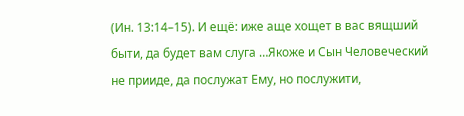(Ин. 13:14–15). И ещё: иже аще хощет в вас вящший быти, да будет вам слуга …Якоже и Сын Человеческий не прииде, да послужат Ему, но послужити,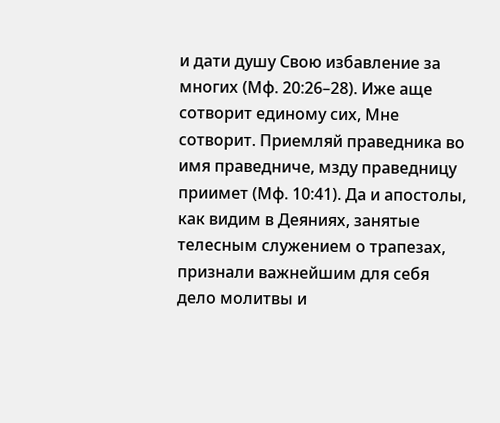и дати душу Свою избавление за многих (Мф. 20:26–28). Иже аще сотворит единому сих, Мне сотворит. Приемляй праведника во имя праведниче, мзду праведницу приимет (Мф. 10:41). Да и апостолы, как видим в Деяниях, занятые телесным служением о трапезах, признали важнейшим для себя дело молитвы и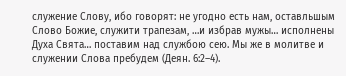служение Слову, ибо говорят: не угодно есть нам, оставльшым Слово Божие, служити трапезам, …и избрав мужы… исполнены Духа Свята… поставим над службою сею. Мы же в молитве и служении Слова пребудем (Деян. 6:2–4).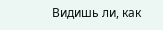Видишь ли, как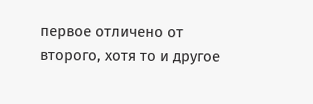первое отличено от второго, хотя то и другое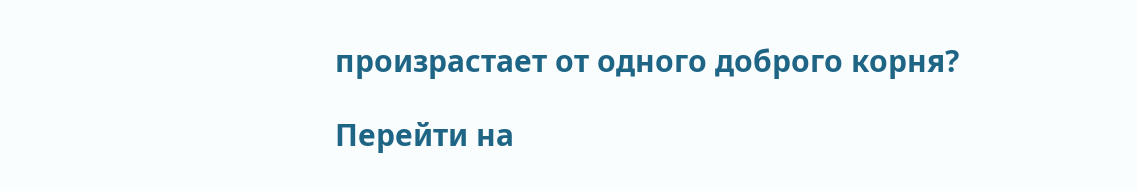произрастает от одного доброго корня?

Перейти на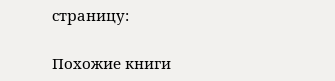страницу:

Похожие книги